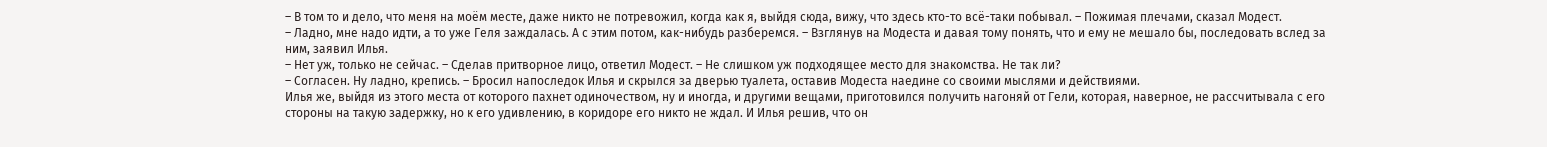– В том то и дело, что меня на моём месте, даже никто не потревожил, когда как я, выйдя сюда, вижу, что здесь кто-то всё-таки побывал. – Пожимая плечами, сказал Модест.
– Ладно, мне надо идти, а то уже Геля заждалась. А с этим потом, как-нибудь разберемся. – Взглянув на Модеста и давая тому понять, что и ему не мешало бы, последовать вслед за ним, заявил Илья.
– Нет уж, только не сейчас. – Сделав притворное лицо, ответил Модест. – Не слишком уж подходящее место для знакомства. Не так ли?
– Согласен. Ну ладно, крепись. – Бросил напоследок Илья и скрылся за дверью туалета, оставив Модеста наедине со своими мыслями и действиями.
Илья же, выйдя из этого места от которого пахнет одиночеством, ну и иногда, и другими вещами, приготовился получить нагоняй от Гели, которая, наверное, не рассчитывала с его стороны на такую задержку, но к его удивлению, в коридоре его никто не ждал. И Илья решив, что он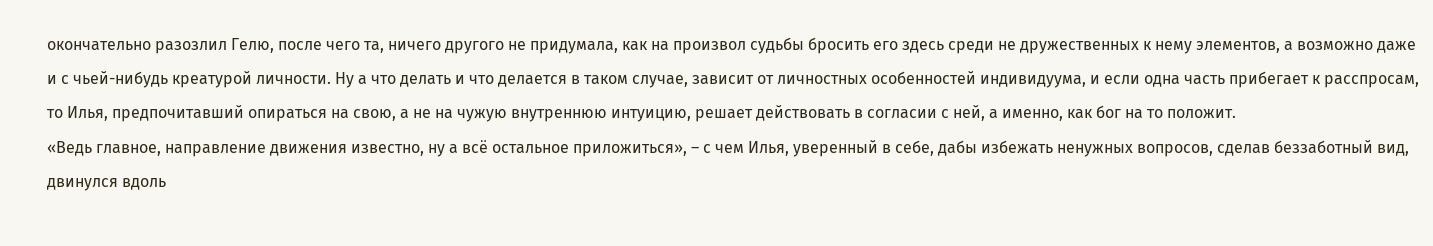окончательно разозлил Гелю, после чего та, ничего другого не придумала, как на произвол судьбы бросить его здесь среди не дружественных к нему элементов, а возможно даже и с чьей-нибудь креатурой личности. Ну а что делать и что делается в таком случае, зависит от личностных особенностей индивидуума, и если одна часть прибегает к расспросам, то Илья, предпочитавший опираться на свою, а не на чужую внутреннюю интуицию, решает действовать в согласии с ней, а именно, как бог на то положит.
«Ведь главное, направление движения известно, ну а всё остальное приложиться», – с чем Илья, уверенный в себе, дабы избежать ненужных вопросов, сделав беззаботный вид, двинулся вдоль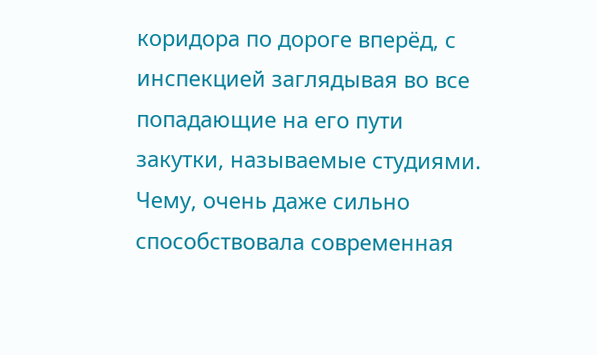коридора по дороге вперёд, с инспекцией заглядывая во все попадающие на его пути закутки, называемые студиями. Чему, очень даже сильно способствовала современная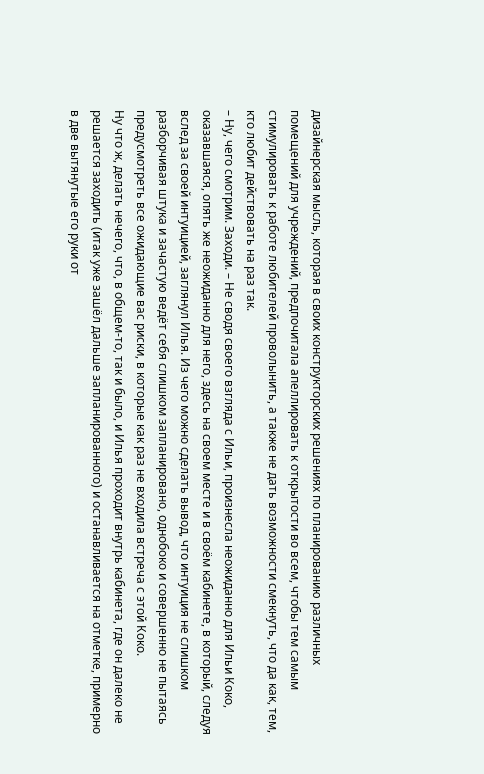дизайнерская мысль, которая в своих конструкторских решениях по планированию различных помещений для учреждений, предпочитала апеллировать к открытости во всем, чтобы тем самым стимулировать к работе любителей проволынить, а также не дать возможности смекнуть, что да как, тем, кто любит действовать на раз так.
– Ну, чего смотрим. Заходи. – Не сводя своего взгляда с Ильи, произнесла неожиданно для Ильи Коко, оказавшаяся, опять же неожиданно для него, здесь на своем месте и в своём кабинете, в который, следуя вслед за своей интуицией, заглянул Илья. Из чего можно сделать вывод, что интуиция не слишком разборчивая штука и зачастую ведёт себя слишком запланировано, однобоко и совершенно не пытаясь предусмотреть все ожидающие вас риски, в которые как раз не входила встреча с этой Коко.
Ну что ж, делать нечего, что, в общем-то, так и было, и Илья проходит внутрь кабинета, где он далеко не решается заходить (итак уже зашёл дальше запланированного) и останавливается на отметке, примерно в две вытянутые его руки от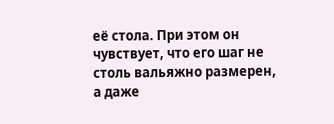её стола. При этом он чувствует, что его шаг не столь вальяжно размерен, а даже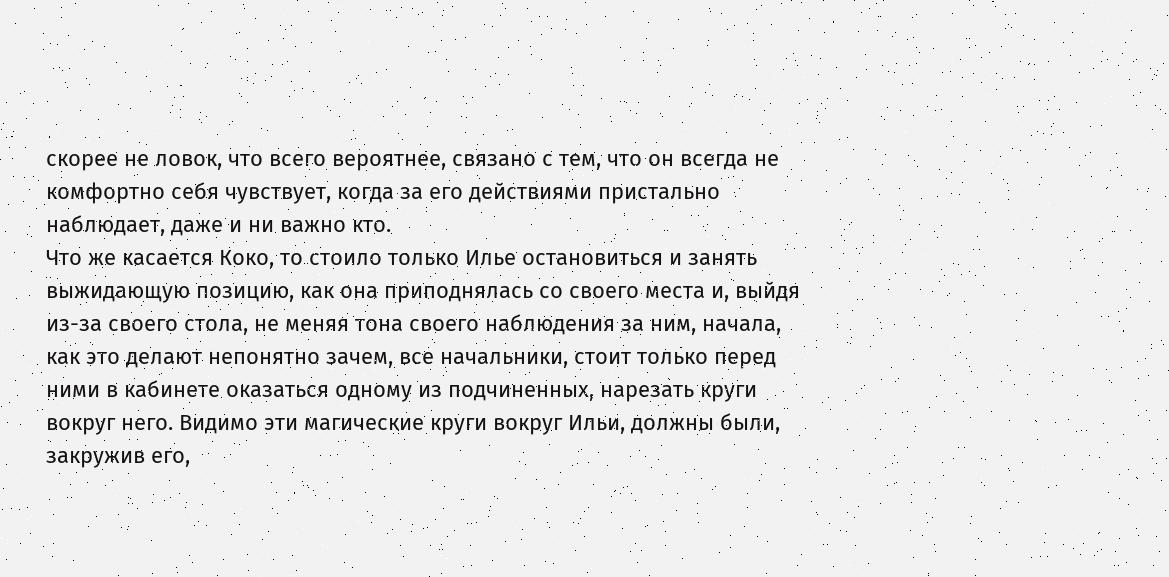скорее не ловок, что всего вероятнее, связано с тем, что он всегда не комфортно себя чувствует, когда за его действиями пристально наблюдает, даже и ни важно кто.
Что же касается Коко, то стоило только Илье остановиться и занять выжидающую позицию, как она приподнялась со своего места и, выйдя из-за своего стола, не меняя тона своего наблюдения за ним, начала, как это делают непонятно зачем, все начальники, стоит только перед ними в кабинете оказаться одному из подчиненных, нарезать круги вокруг него. Видимо эти магические круги вокруг Ильи, должны были, закружив его,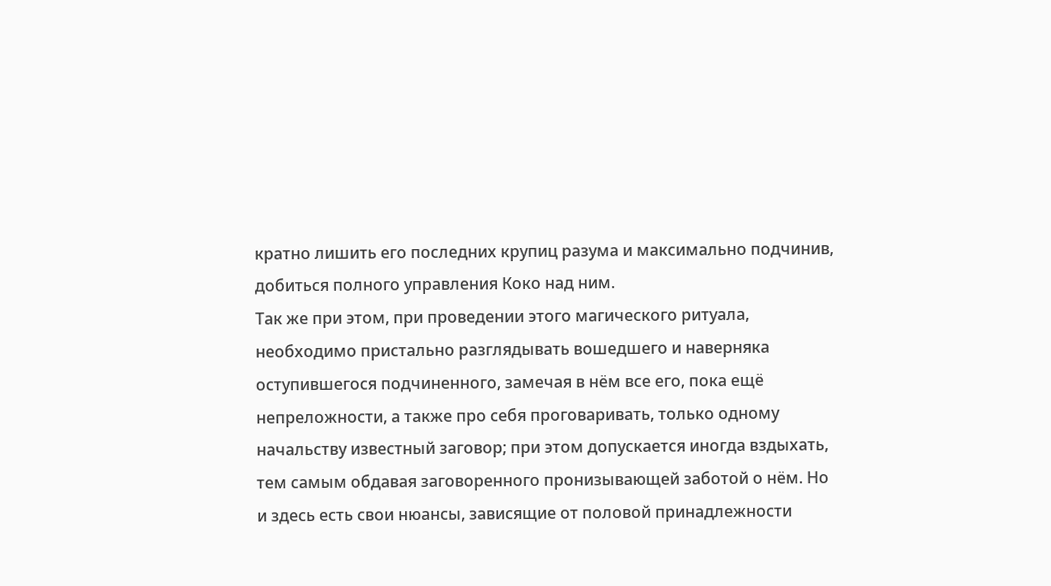кратно лишить его последних крупиц разума и максимально подчинив, добиться полного управления Коко над ним.
Так же при этом, при проведении этого магического ритуала, необходимо пристально разглядывать вошедшего и наверняка оступившегося подчиненного, замечая в нём все его, пока ещё непреложности, а также про себя проговаривать, только одному начальству известный заговор; при этом допускается иногда вздыхать, тем самым обдавая заговоренного пронизывающей заботой о нём. Но и здесь есть свои нюансы, зависящие от половой принадлежности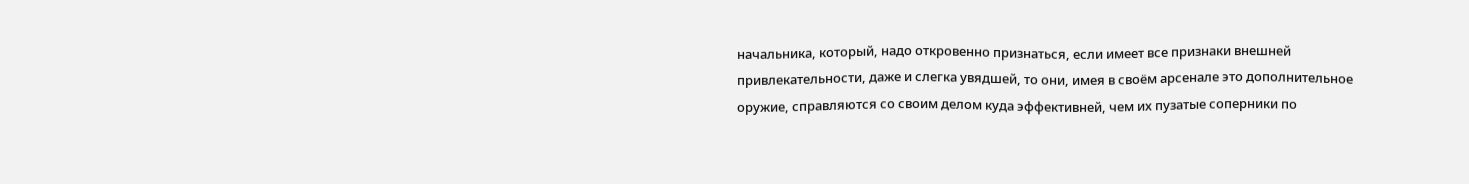начальника, который, надо откровенно признаться, если имеет все признаки внешней привлекательности, даже и слегка увядшей, то они, имея в своём арсенале это дополнительное оружие, справляются со своим делом куда эффективней, чем их пузатые соперники по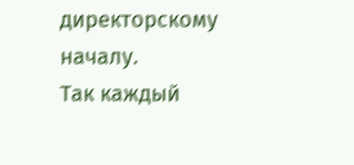директорскому началу.
Так каждый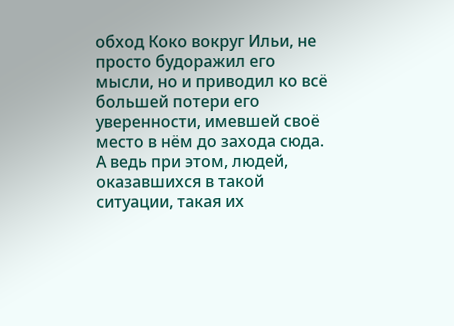обход Коко вокруг Ильи, не просто будоражил его мысли, но и приводил ко всё большей потери его уверенности, имевшей своё место в нём до захода сюда. А ведь при этом, людей, оказавшихся в такой ситуации, такая их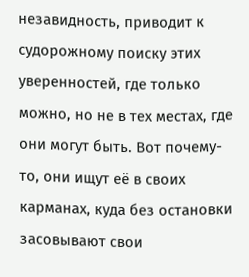незавидность, приводит к судорожному поиску этих уверенностей, где только можно, но не в тех местах, где они могут быть. Вот почему-то, они ищут её в своих карманах, куда без остановки засовывают свои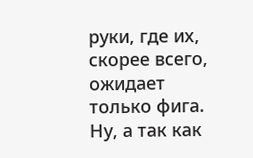руки, где их, скорее всего, ожидает только фига. Ну, а так как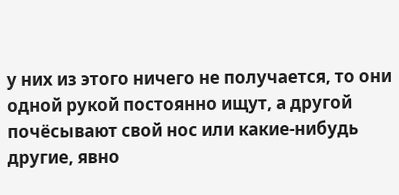у них из этого ничего не получается, то они одной рукой постоянно ищут, а другой почёсывают свой нос или какие-нибудь другие, явно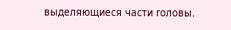выделяющиеся части головы.